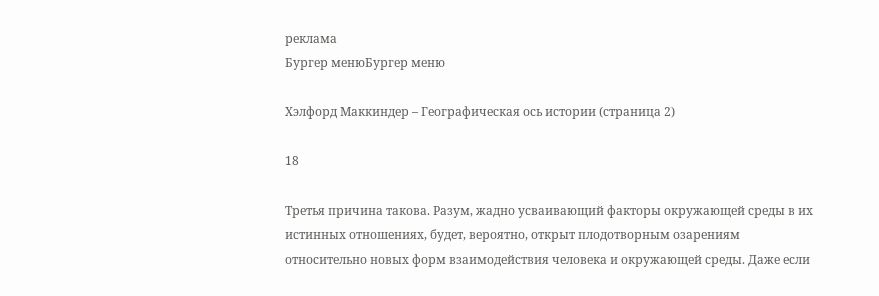реклама
Бургер менюБургер меню

Хэлфорд Маккиндер – Географическая ось истории (страница 2)

18

Третья причина такова. Разум, жадно усваивающий факторы окружающей среды в их истинных отношениях, будет, вероятно, открыт плодотворным озарениям относительно новых форм взаимодействия человека и окружающей среды. Даже если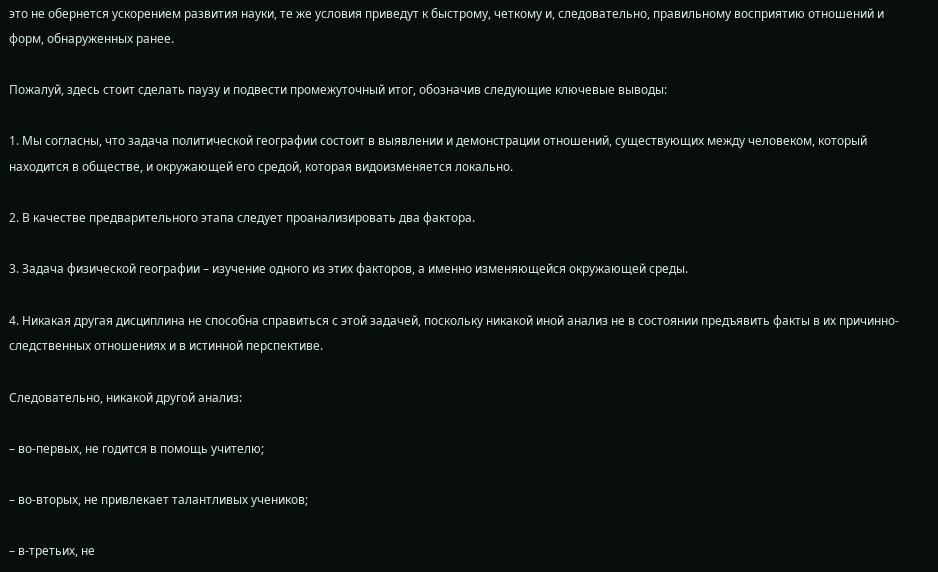это не обернется ускорением развития науки, те же условия приведут к быстрому, четкому и, следовательно, правильному восприятию отношений и форм, обнаруженных ранее.

Пожалуй, здесь стоит сделать паузу и подвести промежуточный итог, обозначив следующие ключевые выводы:

1. Мы согласны, что задача политической географии состоит в выявлении и демонстрации отношений, существующих между человеком, который находится в обществе, и окружающей его средой, которая видоизменяется локально.

2. В качестве предварительного этапа следует проанализировать два фактора.

3. Задача физической географии – изучение одного из этих факторов, а именно изменяющейся окружающей среды.

4. Никакая другая дисциплина не способна справиться с этой задачей, поскольку никакой иной анализ не в состоянии предъявить факты в их причинно-следственных отношениях и в истинной перспективе.

Следовательно, никакой другой анализ:

– во-первых, не годится в помощь учителю;

– во-вторых, не привлекает талантливых учеников;

– в-третьих, не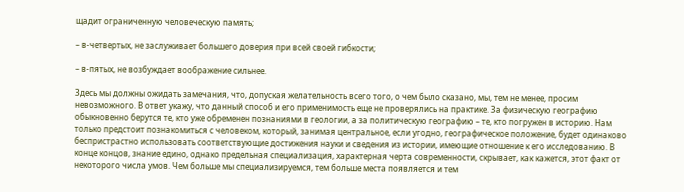щадит ограниченную человеческую память;

– в-четвертых, не заслуживает большего доверия при всей своей гибкости;

– в-пятых, не возбуждает воображение сильнее.

Здесь мы должны ожидать замечания, что, допуская желательность всего того, о чем было сказано, мы, тем не менее, просим невозможного. В ответ укажу, что данный способ и его применимость еще не проверялись на практике. За физическую географию обыкновенно берутся те, кто уже обременен познаниями в геологии, а за политическую географию – те, кто погружен в историю. Нам только предстоит познакомиться с человеком, который, занимая центральное, если угодно, географическое положение, будет одинаково беспристрастно использовать соответствующие достижения науки и сведения из истории, имеющие отношение к его исследованию. В конце концов, знание едино, однако предельная специализация, характерная черта современности, скрывает, как кажется, этот факт от некоторого числа умов. Чем больше мы специализируемся, тем больше места появляется и тем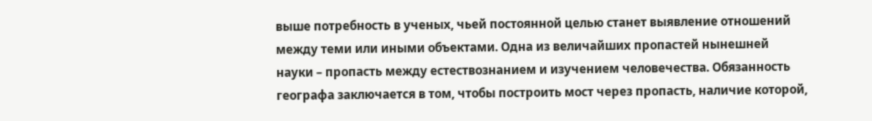выше потребность в ученых, чьей постоянной целью станет выявление отношений между теми или иными объектами. Одна из величайших пропастей нынешней науки – пропасть между естествознанием и изучением человечества. Обязанность географа заключается в том, чтобы построить мост через пропасть, наличие которой,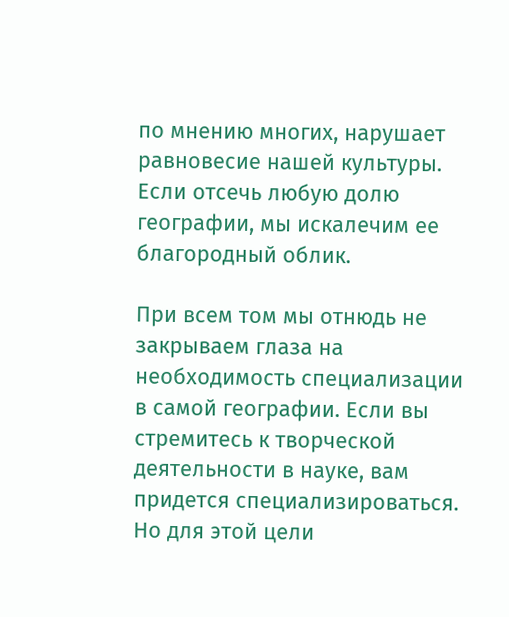по мнению многих, нарушает равновесие нашей культуры. Если отсечь любую долю географии, мы искалечим ее благородный облик.

При всем том мы отнюдь не закрываем глаза на необходимость специализации в самой географии. Если вы стремитесь к творческой деятельности в науке, вам придется специализироваться. Но для этой цели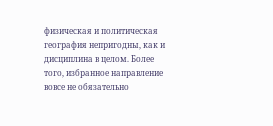физическая и политическая география непригодны, как и дисциплина в целом. Более того, избранное направление вовсе не обязательно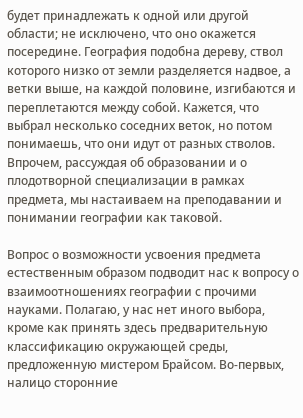будет принадлежать к одной или другой области; не исключено, что оно окажется посередине. География подобна дереву, ствол которого низко от земли разделяется надвое, а ветки выше, на каждой половине, изгибаются и переплетаются между собой. Кажется, что выбрал несколько соседних веток, но потом понимаешь, что они идут от разных стволов. Впрочем, рассуждая об образовании и о плодотворной специализации в рамках предмета, мы настаиваем на преподавании и понимании географии как таковой.

Вопрос о возможности усвоения предмета естественным образом подводит нас к вопросу о взаимоотношениях географии с прочими науками. Полагаю, у нас нет иного выбора, кроме как принять здесь предварительную классификацию окружающей среды, предложенную мистером Брайсом. Во-первых, налицо сторонние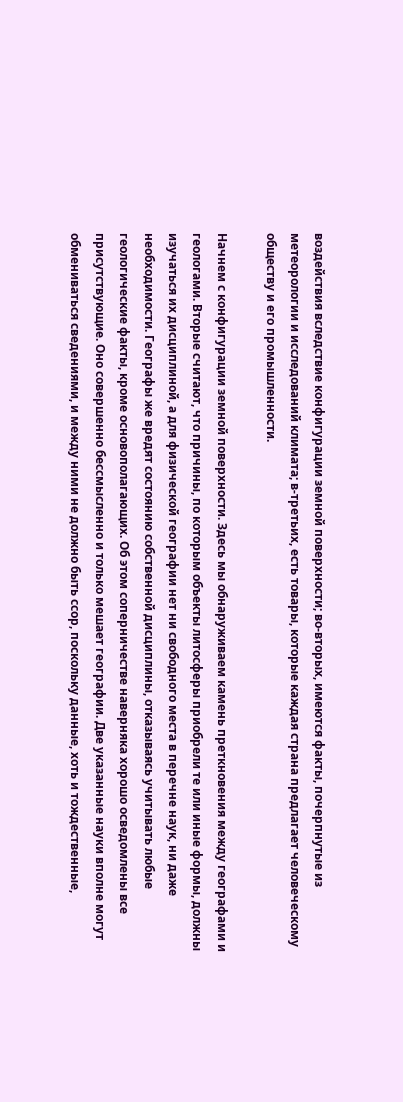воздействия вследствие конфигурации земной поверхности; во-вторых, имеются факты, почерпнутые из метеорологии и исследований климата; в-третьих, есть товары, которые каждая страна предлагает человеческому обществу и его промышленности.

Начнем с конфигурации земной поверхности. Здесь мы обнаруживаем камень преткновения между географами и геологами. Вторые считают, что причины, по которым объекты литосферы приобрели те или иные формы, должны изучаться их дисциплиной, а для физической географии нет ни свободного места в перечне наук, ни даже необходимости. Географы же вредят состоянию собственной дисциплины, отказываясь учитывать любые геологические факты, кроме основополагающих. Об этом соперничестве наверняка хорошо осведомлены все присутствующие. Оно совершенно бессмысленно и только мешает географии. Две указанные науки вполне могут обмениваться сведениями, и между ними не должно быть ссор, поскольку данные, хоть и тождественные,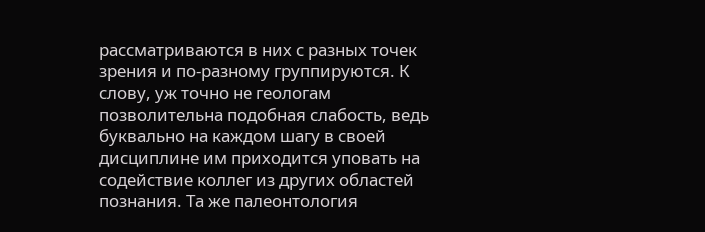рассматриваются в них с разных точек зрения и по-разному группируются. К слову, уж точно не геологам позволительна подобная слабость, ведь буквально на каждом шагу в своей дисциплине им приходится уповать на содействие коллег из других областей познания. Та же палеонтология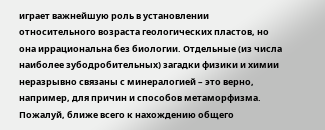играет важнейшую роль в установлении относительного возраста геологических пластов, но она иррациональна без биологии. Отдельные (из числа наиболее зубодробительных) загадки физики и химии неразрывно связаны с минералогией – это верно, например, для причин и способов метаморфизма. Пожалуй, ближе всего к нахождению общего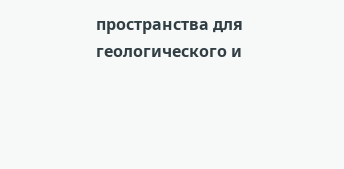пространства для геологического и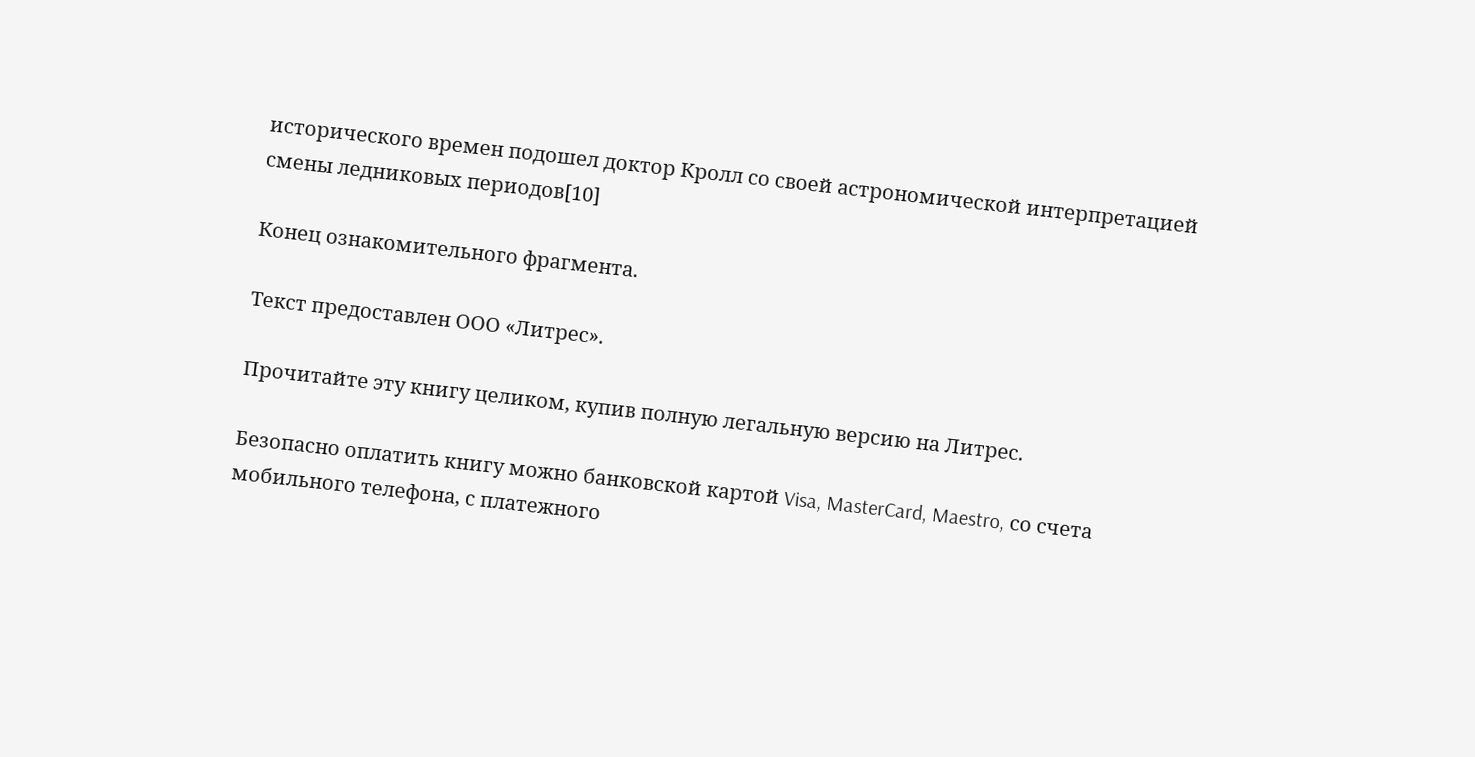исторического времен подошел доктор Кролл со своей астрономической интерпретацией смены ледниковых периодов[10]

Конец ознакомительного фрагмента.

Текст предоставлен ООО «Литрес».

Прочитайте эту книгу целиком, купив полную легальную версию на Литрес.

Безопасно оплатить книгу можно банковской картой Visa, MasterCard, Maestro, со счета мобильного телефона, с платежного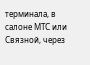терминала, в салоне МТС или Связной, через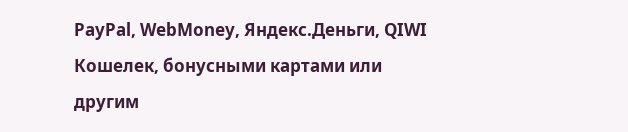PayPal, WebMoney, Яндекс.Деньги, QIWI Кошелек, бонусными картами или другим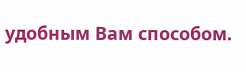удобным Вам способом.